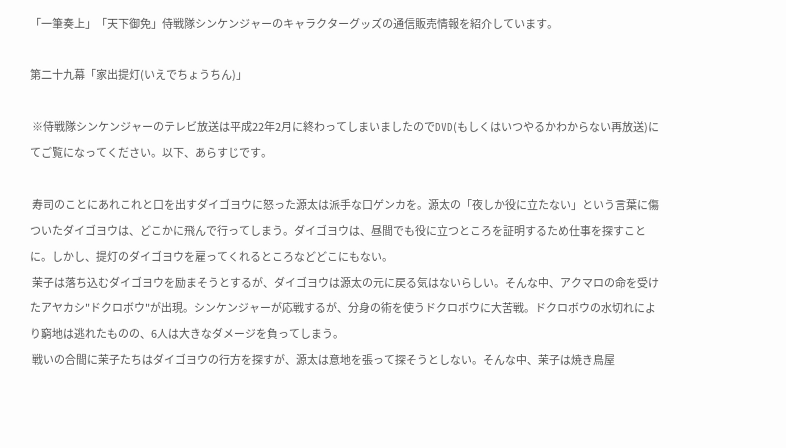「一筆奏上」「天下御免」侍戦隊シンケンジャーのキャラクターグッズの通信販売情報を紹介しています。

第二十九幕「家出提灯(いえでちょうちん)」

 ※侍戦隊シンケンジャーのテレビ放送は平成22年2月に終わってしまいましたのでDVD(もしくはいつやるかわからない再放送)にてご覧になってください。以下、あらすじです。

 寿司のことにあれこれと口を出すダイゴヨウに怒った源太は派手な口ゲンカを。源太の「夜しか役に立たない」という言葉に傷ついたダイゴヨウは、どこかに飛んで行ってしまう。ダイゴヨウは、昼間でも役に立つところを証明するため仕事を探すことに。しかし、提灯のダイゴヨウを雇ってくれるところなどどこにもない。
 茉子は落ち込むダイゴヨウを励まそうとするが、ダイゴヨウは源太の元に戻る気はないらしい。そんな中、アクマロの命を受けたアヤカシ"ドクロボウ"が出現。シンケンジャーが応戦するが、分身の術を使うドクロボウに大苦戦。ドクロボウの水切れにより窮地は逃れたものの、6人は大きなダメージを負ってしまう。
 戦いの合間に茉子たちはダイゴヨウの行方を探すが、源太は意地を張って探そうとしない。そんな中、茉子は焼き鳥屋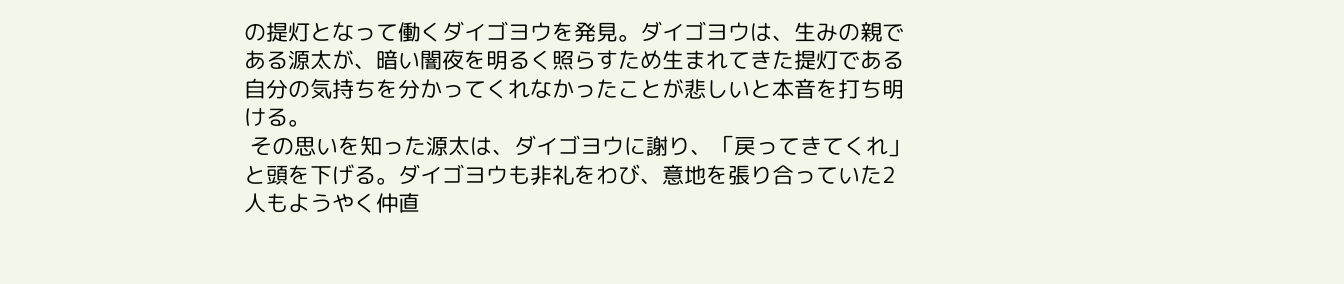の提灯となって働くダイゴヨウを発見。ダイゴヨウは、生みの親である源太が、暗い闇夜を明るく照らすため生まれてきた提灯である自分の気持ちを分かってくれなかったことが悲しいと本音を打ち明ける。
 その思いを知った源太は、ダイゴヨウに謝り、「戻ってきてくれ」と頭を下げる。ダイゴヨウも非礼をわび、意地を張り合っていた2人もようやく仲直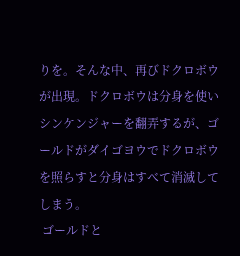りを。そんな中、再びドクロボウが出現。ドクロボウは分身を使いシンケンジャーを翻弄するが、ゴールドがダイゴヨウでドクロボウを照らすと分身はすべて消滅してしまう。
 ゴールドと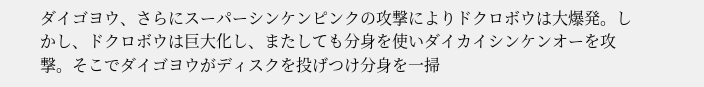ダイゴヨウ、さらにスーパーシンケンピンクの攻撃によりドクロボウは大爆発。しかし、ドクロボウは巨大化し、またしても分身を使いダイカイシンケンオーを攻撃。そこでダイゴヨウがディスクを投げつけ分身を一掃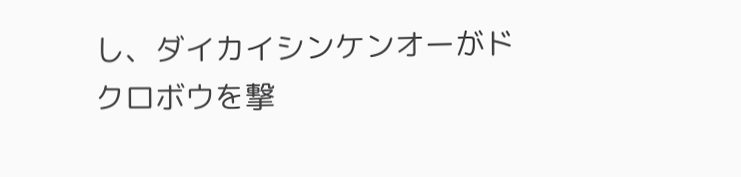し、ダイカイシンケンオーがドクロボウを撃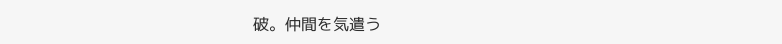破。仲間を気遣う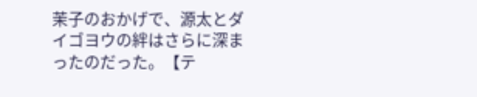茉子のおかげで、源太とダイゴヨウの絆はさらに深まったのだった。【テ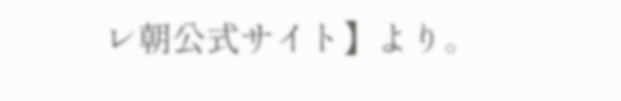レ朝公式サイト】より。